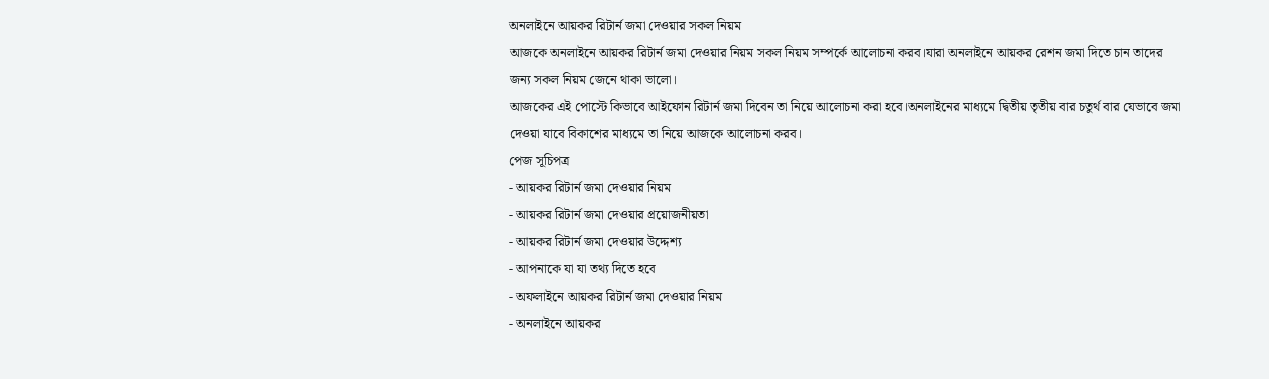অনলাইনে আয়কর রিটার্ন জমা দেওয়ার সকল নিয়ম
আজকে অনলাইনে আয়কর রিটার্ন জমা দেওয়ার নিয়ম সকল নিয়ম সম্পর্কে আলোচনা করব।যারা অনলাইনে আয়কর রেশন জমা দিতে চান তাদের জন্য সকল নিয়ম জেনে থাকা ভালো।
আজকের এই পোস্টে কিভাবে আইফোন রিটার্ন জমা দিবেন তা নিয়ে আলোচনা করা হবে।অনলাইনের মাধ্যমে দ্বিতীয় তৃতীয় বার চতুর্থ বার যেভাবে জমা দেওয়া যাবে বিকাশের মাধ্যমে তা নিয়ে আজকে আলোচনা করব।
পেজ সূচিপত্র
- আয়কর রিটার্ন জমা দেওয়ার নিয়ম
- আয়কর রিটার্ন জমা দেওয়ার প্রয়োজনীয়তা
- আয়কর রিটার্ন জমা দেওয়ার উদ্দেশ্য
- আপনাকে যা যা তথ্য দিতে হবে
- অফলাইনে আয়কর রিটার্ন জমা দেওয়ার নিয়ম
- অনলাইনে আয়কর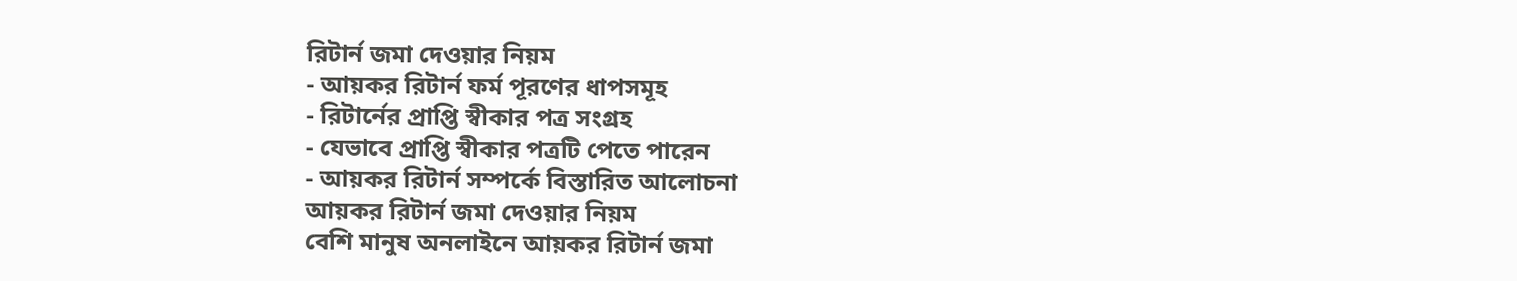রিটার্ন জমা দেওয়ার নিয়ম
- আয়কর রিটার্ন ফর্ম পূরণের ধাপসমূহ
- রিটার্নের প্রাপ্তি স্বীকার পত্র সংগ্রহ
- যেভাবে প্রাপ্তি স্বীকার পত্রটি পেতে পারেন
- আয়কর রিটার্ন সম্পর্কে বিস্তারিত আলোচনা
আয়কর রিটার্ন জমা দেওয়ার নিয়ম
বেশি মানুষ অনলাইনে আয়কর রিটার্ন জমা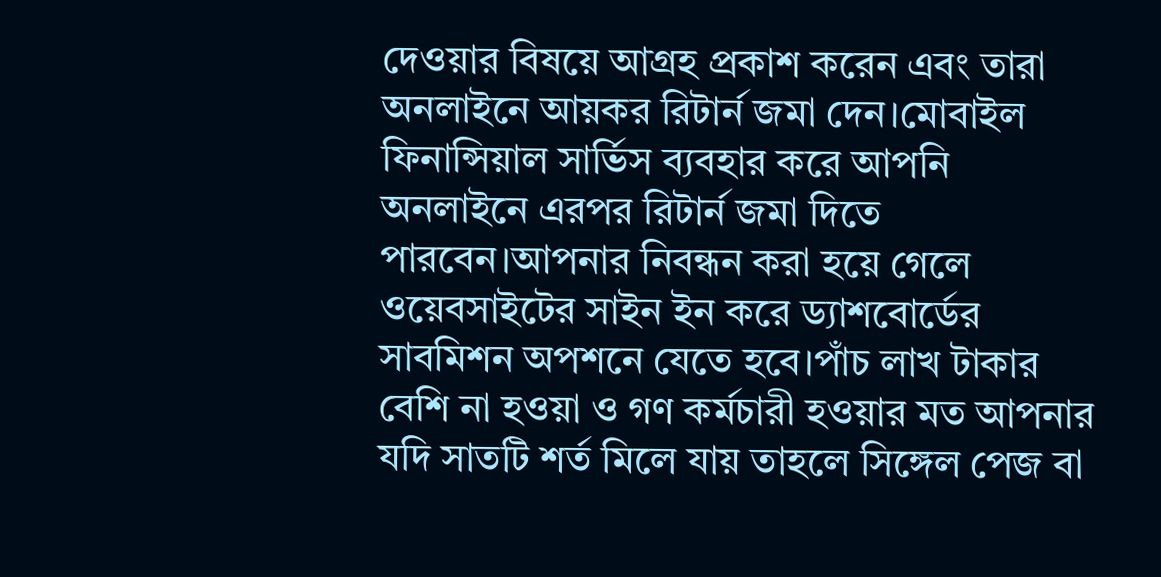দেওয়ার বিষয়ে আগ্রহ প্রকাশ করেন এবং তারা অনলাইনে আয়কর রিটার্ন জমা দেন।মোবাইল ফিনান্সিয়াল সার্ভিস ব্যবহার করে আপনি অনলাইনে এরপর রিটার্ন জমা দিতে পারবেন।আপনার নিবন্ধন করা হয়ে গেলে ওয়েবসাইটের সাইন ইন করে ড্যাশবোর্ডের সাবমিশন অপশনে যেতে হবে।পাঁচ লাখ টাকার বেশি না হওয়া ও গণ কর্মচারী হওয়ার মত আপনার যদি সাতটি শর্ত মিলে যায় তাহলে সিঙ্গেল পেজ বা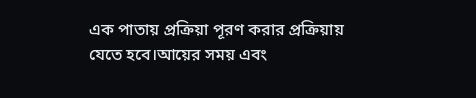এক পাতায় প্রক্রিয়া পূরণ করার প্রক্রিয়ায় যেতে হবে।আয়ের সময় এবং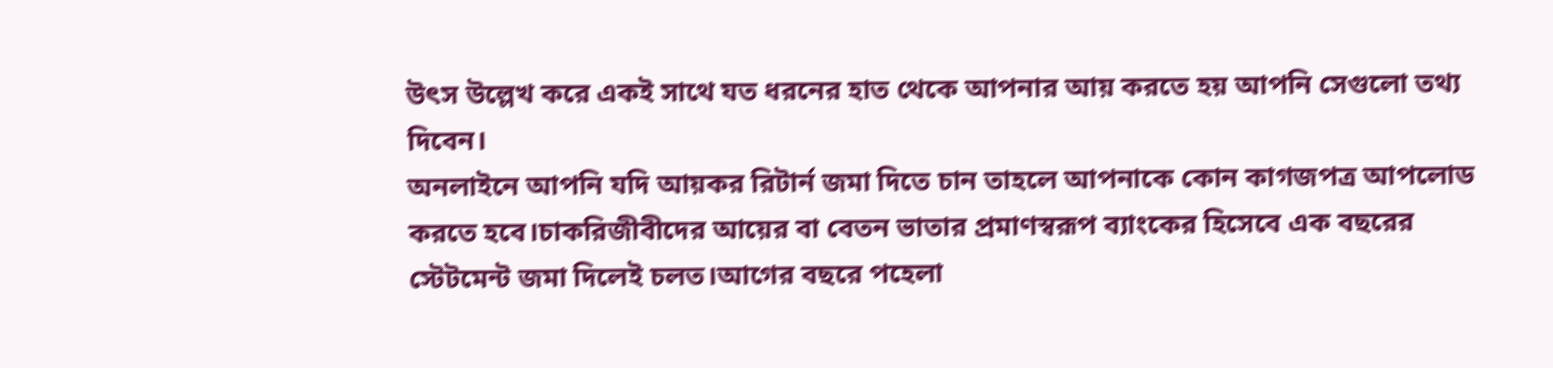উৎস উল্লেখ করে একই সাথে যত ধরনের হাত থেকে আপনার আয় করতে হয় আপনি সেগুলো তথ্য দিবেন।
অনলাইনে আপনি যদি আয়কর রিটার্ন জমা দিতে চান তাহলে আপনাকে কোন কাগজপত্র আপলোড করতে হবে।চাকরিজীবীদের আয়ের বা বেতন ভাতার প্রমাণস্বরূপ ব্যাংকের হিসেবে এক বছরের স্টেটমেন্ট জমা দিলেই চলত।আগের বছরে পহেলা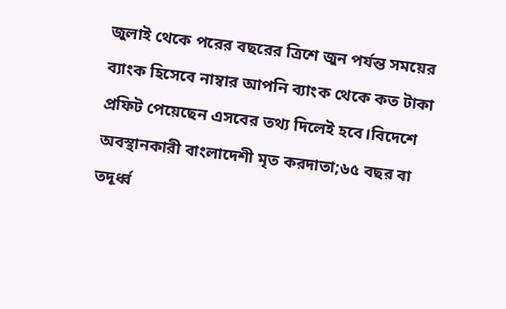জুলাই থেকে পরের বছরের ত্রিশে জুন পর্যন্ত সময়ের ব্যাংক হিসেবে নাম্বার আপনি ব্যাংক থেকে কত টাকা প্রফিট পেয়েছেন এসবের তথ্য দিলেই হবে।বিদেশে অবস্থানকারী বাংলাদেশী মৃত করদাতা;৬৫ বছর বা তদূর্ধ্ব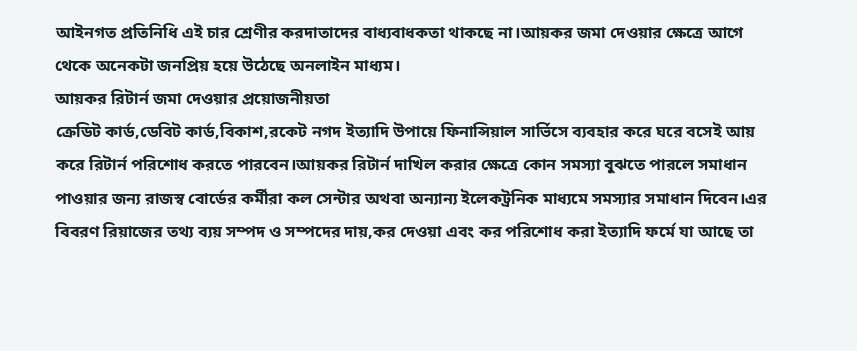আইনগত প্রতিনিধি এই চার শ্রেণীর করদাতাদের বাধ্যবাধকতা থাকছে না।আয়কর জমা দেওয়ার ক্ষেত্রে আগে থেকে অনেকটা জনপ্রিয় হয়ে উঠেছে অনলাইন মাধ্যম।
আয়কর রিটার্ন জমা দেওয়ার প্রয়োজনীয়তা
ক্রেডিট কার্ড,ডেবিট কার্ড,বিকাশ,রকেট নগদ ইত্যাদি উপায়ে ফিনান্সিয়াল সার্ভিসে ব্যবহার করে ঘরে বসেই আয় করে রিটার্ন পরিশোধ করতে পারবেন।আয়কর রিটার্ন দাখিল করার ক্ষেত্রে কোন সমস্যা বুঝতে পারলে সমাধান পাওয়ার জন্য রাজস্ব বোর্ডের কর্মীরা কল সেন্টার অথবা অন্যান্য ইলেকট্রনিক মাধ্যমে সমস্যার সমাধান দিবেন।এর বিবরণ রিয়াজের তথ্য ব্যয় সম্পদ ও সম্পদের দায়,কর দেওয়া এবং কর পরিশোধ করা ইত্যাদি ফর্মে যা আছে তা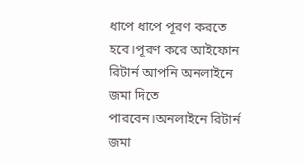ধাপে ধাপে পূরণ করতে হবে।পূরণ করে আইফোন রিটার্ন আপনি অনলাইনে জমা দিতে পারবেন।অনলাইনে রিটার্ন জমা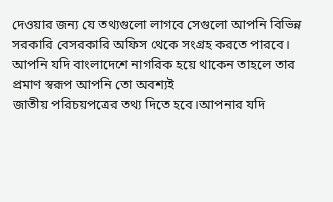দেওয়ার জন্য যে তথ্যগুলো লাগবে সেগুলো আপনি বিভিন্ন সরকারি বেসরকারি অফিস থেকে সংগ্রহ করতে পারবে।
আপনি যদি বাংলাদেশে নাগরিক হয়ে থাকেন তাহলে তার প্রমাণ স্বরূপ আপনি তো অবশ্যই
জাতীয় পরিচয়পত্রের তথ্য দিতে হবে।আপনার যদি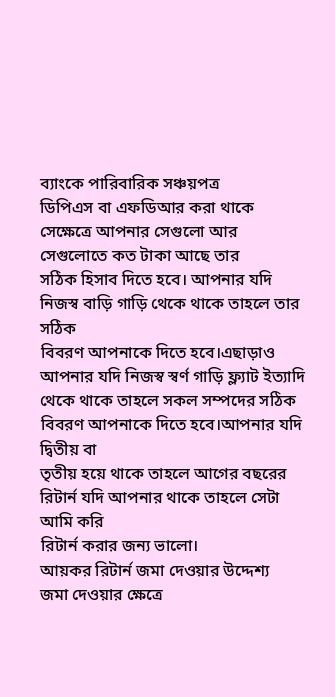ব্যাংকে পারিবারিক সঞ্চয়পত্র
ডিপিএস বা এফডিআর করা থাকে সেক্ষেত্রে আপনার সেগুলো আর সেগুলোতে কত টাকা আছে তার
সঠিক হিসাব দিতে হবে। আপনার যদি নিজস্ব বাড়ি গাড়ি থেকে থাকে তাহলে তার সঠিক
বিবরণ আপনাকে দিতে হবে।এছাড়াও আপনার যদি নিজস্ব স্বর্ণ গাড়ি ফ্ল্যাট ইত্যাদি
থেকে থাকে তাহলে সকল সম্পদের সঠিক বিবরণ আপনাকে দিতে হবে।আপনার যদি দ্বিতীয় বা
তৃতীয় হয়ে থাকে তাহলে আগের বছরের রিটার্ন যদি আপনার থাকে তাহলে সেটা আমি করি
রিটার্ন করার জন্য ভালো।
আয়কর রিটার্ন জমা দেওয়ার উদ্দেশ্য
জমা দেওয়ার ক্ষেত্রে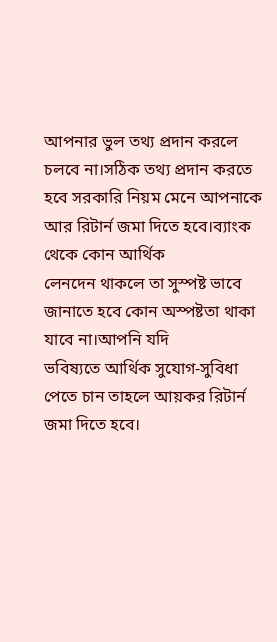আপনার ভুল তথ্য প্রদান করলে চলবে না।সঠিক তথ্য প্রদান করতে
হবে সরকারি নিয়ম মেনে আপনাকে আর রিটার্ন জমা দিতে হবে।ব্যাংক থেকে কোন আর্থিক
লেনদেন থাকলে তা সুস্পষ্ট ভাবে জানাতে হবে কোন অস্পষ্টতা থাকা যাবে না।আপনি যদি
ভবিষ্যতে আর্থিক সুযোগ-সুবিধা পেতে চান তাহলে আয়কর রিটার্ন জমা দিতে হবে।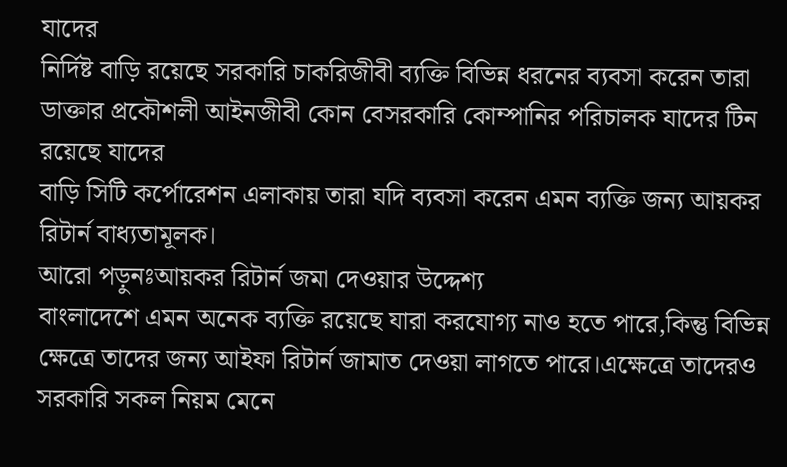যাদের
নির্দিষ্ট বাড়ি রয়েছে সরকারি চাকরিজীবী ব্যক্তি বিভিন্ন ধরনের ব্যবসা করেন তারা
ডাক্তার প্রকৌশলী আইনজীবী কোন বেসরকারি কোম্পানির পরিচালক যাদের টিন রয়েছে যাদের
বাড়ি সিটি কর্পোরেশন এলাকায় তারা যদি ব্যবসা করেন এমন ব্যক্তি জন্য আয়কর
রিটার্ন বাধ্যতামূলক।
আরো পড়ুনঃআয়কর রিটার্ন জমা দেওয়ার উদ্দেশ্য
বাংলাদেশে এমন অনেক ব্যক্তি রয়েছে যারা করযোগ্য নাও হতে পারে,কিন্তু বিভিন্ন
ক্ষেত্রে তাদের জন্য আইফা রিটার্ন জামাত দেওয়া লাগতে পারে।এক্ষেত্রে তাদেরও
সরকারি সকল নিয়ম মেনে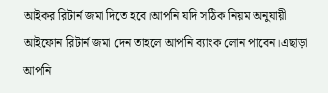আইকর রিটার্ন জমা দিতে হবে।আপনি যদি সঠিক নিয়ম অনুযায়ী
আইফোন রিটার্ন জমা দেন তাহলে আপনি ব্যাংক লোন পাবেন।এছাড়া আপনি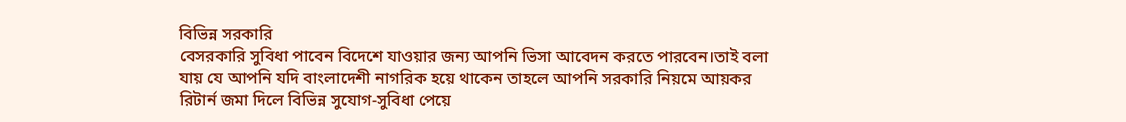বিভিন্ন সরকারি
বেসরকারি সুবিধা পাবেন বিদেশে যাওয়ার জন্য আপনি ভিসা আবেদন করতে পারবেন।তাই বলা
যায় যে আপনি যদি বাংলাদেশী নাগরিক হয়ে থাকেন তাহলে আপনি সরকারি নিয়মে আয়কর
রিটার্ন জমা দিলে বিভিন্ন সুযোগ-সুবিধা পেয়ে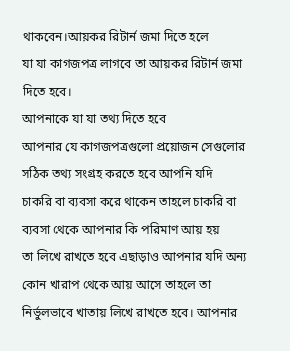থাকবেন।আয়কর রিটার্ন জমা দিতে হলে
যা যা কাগজপত্র লাগবে তা আয়কর রিটার্ন জমা দিতে হবে।
আপনাকে যা যা তথ্য দিতে হবে
আপনার যে কাগজপত্রগুলো প্রয়োজন সেগুলোর সঠিক তথ্য সংগ্রহ করতে হবে আপনি যদি
চাকরি বা ব্যবসা করে থাকেন তাহলে চাকরি বা ব্যবসা থেকে আপনার কি পরিমাণ আয় হয়
তা লিখে রাখতে হবে এছাড়াও আপনার যদি অন্য কোন খারাপ থেকে আয় আসে তাহলে তা
নির্ভুলভাবে খাতায় লিখে রাখতে হবে। আপনার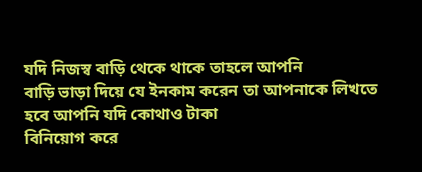যদি নিজস্ব বাড়ি থেকে থাকে তাহলে আপনি
বাড়ি ভাড়া দিয়ে যে ইনকাম করেন তা আপনাকে লিখতে হবে আপনি যদি কোথাও টাকা
বিনিয়োগ করে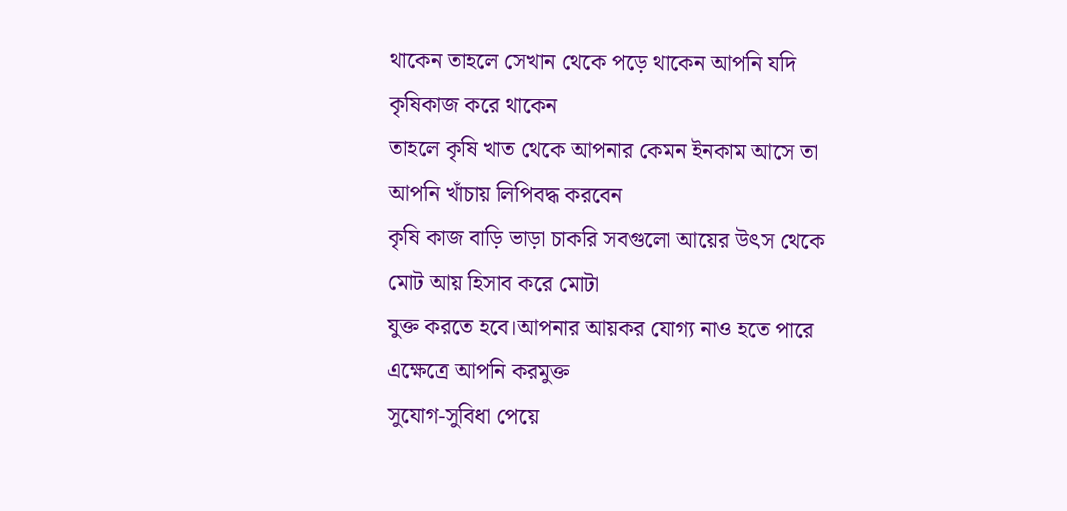থাকেন তাহলে সেখান থেকে পড়ে থাকেন আপনি যদি কৃষিকাজ করে থাকেন
তাহলে কৃষি খাত থেকে আপনার কেমন ইনকাম আসে তা আপনি খাঁচায় লিপিবদ্ধ করবেন
কৃষি কাজ বাড়ি ভাড়া চাকরি সবগুলো আয়ের উৎস থেকে মোট আয় হিসাব করে মোটা
যুক্ত করতে হবে।আপনার আয়কর যোগ্য নাও হতে পারে এক্ষেত্রে আপনি করমুক্ত
সুযোগ-সুবিধা পেয়ে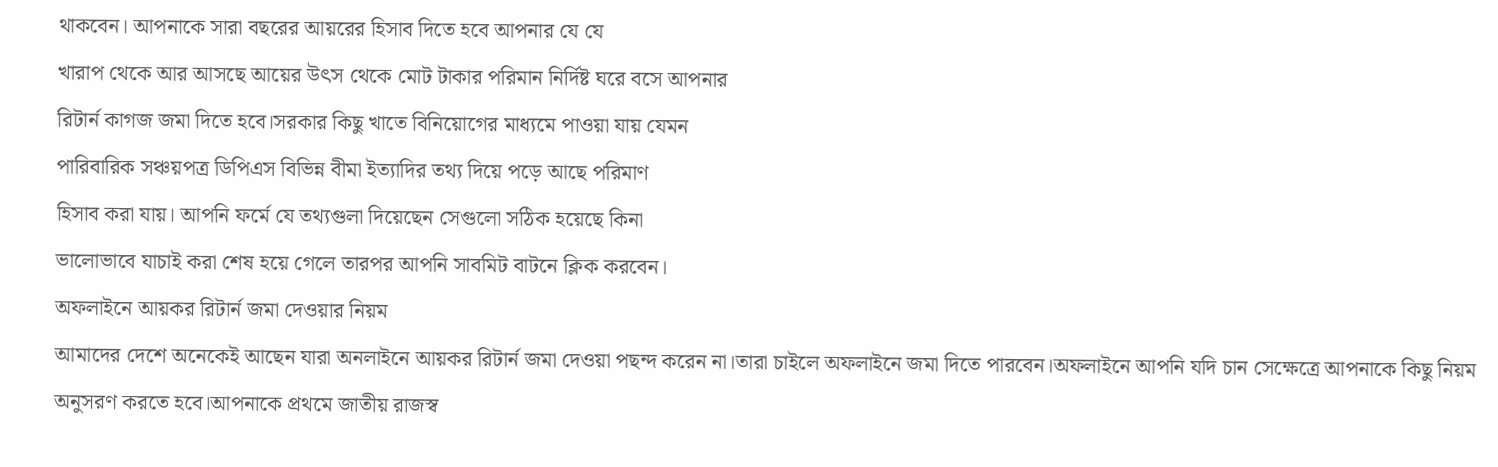থাকবেন। আপনাকে সারা বছরের আয়রের হিসাব দিতে হবে আপনার যে যে
খারাপ থেকে আর আসছে আয়ের উৎস থেকে মোট টাকার পরিমান নির্দিষ্ট ঘরে বসে আপনার
রিটার্ন কাগজ জমা দিতে হবে।সরকার কিছু খাতে বিনিয়োগের মাধ্যমে পাওয়া যায় যেমন
পারিবারিক সঞ্চয়পত্র ডিপিএস বিভিন্ন বীমা ইত্যাদির তথ্য দিয়ে পড়ে আছে পরিমাণ
হিসাব করা যায়। আপনি ফর্মে যে তথ্যগুলা দিয়েছেন সেগুলো সঠিক হয়েছে কিনা
ভালোভাবে যাচাই করা শেষ হয়ে গেলে তারপর আপনি সাবমিট বাটনে ক্লিক করবেন।
অফলাইনে আয়কর রিটার্ন জমা দেওয়ার নিয়ম
আমাদের দেশে অনেকেই আছেন যারা অনলাইনে আয়কর রিটার্ন জমা দেওয়া পছন্দ করেন না।তারা চাইলে অফলাইনে জমা দিতে পারবেন।অফলাইনে আপনি যদি চান সেক্ষেত্রে আপনাকে কিছু নিয়ম অনুসরণ করতে হবে।আপনাকে প্রথমে জাতীয় রাজস্ব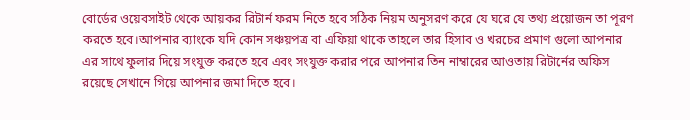বোর্ডের ওয়েবসাইট থেকে আয়কর রিটার্ন ফরম নিতে হবে সঠিক নিয়ম অনুসরণ করে যে ঘরে যে তথ্য প্রয়োজন তা পূরণ করতে হবে।আপনার ব্যাংকে যদি কোন সঞ্চয়পত্র বা এফিয়া থাকে তাহলে তার হিসাব ও খরচের প্রমাণ গুলো আপনার এর সাথে ফুলার দিয়ে সংযুক্ত করতে হবে এবং সংযুক্ত করার পরে আপনার তিন নাম্বারের আওতায় রিটার্নের অফিস রয়েছে সেখানে গিয়ে আপনার জমা দিতে হবে।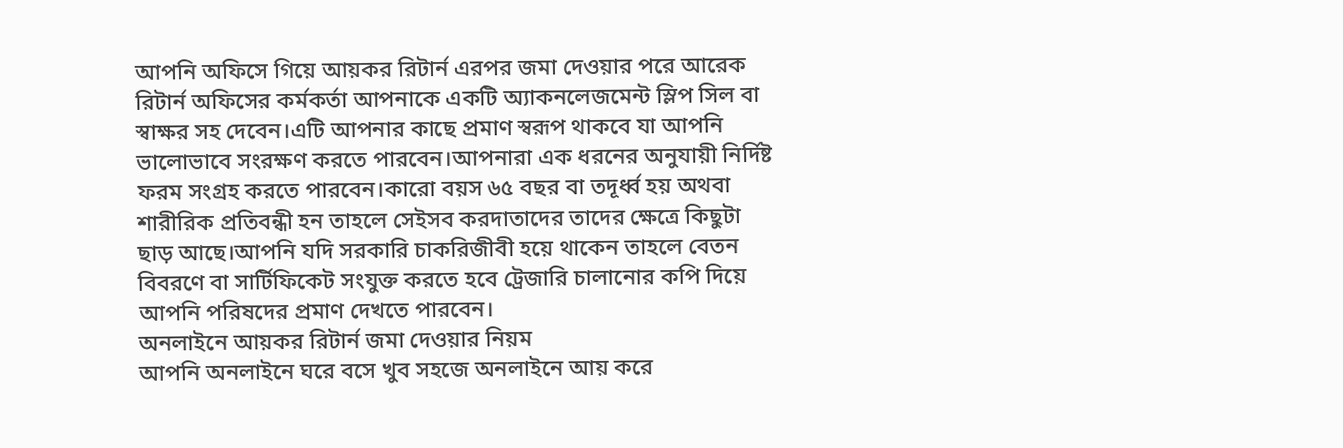আপনি অফিসে গিয়ে আয়কর রিটার্ন এরপর জমা দেওয়ার পরে আরেক রিটার্ন অফিসের কর্মকর্তা আপনাকে একটি অ্যাকনলেজমেন্ট স্লিপ সিল বা স্বাক্ষর সহ দেবেন।এটি আপনার কাছে প্রমাণ স্বরূপ থাকবে যা আপনি ভালোভাবে সংরক্ষণ করতে পারবেন।আপনারা এক ধরনের অনুযায়ী নির্দিষ্ট ফরম সংগ্রহ করতে পারবেন।কারো বয়স ৬৫ বছর বা তদূর্ধ্ব হয় অথবা শারীরিক প্রতিবন্ধী হন তাহলে সেইসব করদাতাদের তাদের ক্ষেত্রে কিছুটা ছাড় আছে।আপনি যদি সরকারি চাকরিজীবী হয়ে থাকেন তাহলে বেতন বিবরণে বা সার্টিফিকেট সংযুক্ত করতে হবে ট্রেজারি চালানোর কপি দিয়ে আপনি পরিষদের প্রমাণ দেখতে পারবেন।
অনলাইনে আয়কর রিটার্ন জমা দেওয়ার নিয়ম
আপনি অনলাইনে ঘরে বসে খুব সহজে অনলাইনে আয় করে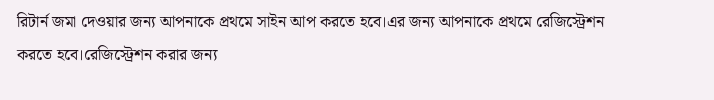রিটার্ন জমা দেওয়ার জন্য আপনাকে প্রথমে সাইন আপ করতে হবে।এর জন্য আপনাকে প্রথমে রেজিস্ট্রেশন করতে হবে।রেজিস্ট্রেশন করার জন্য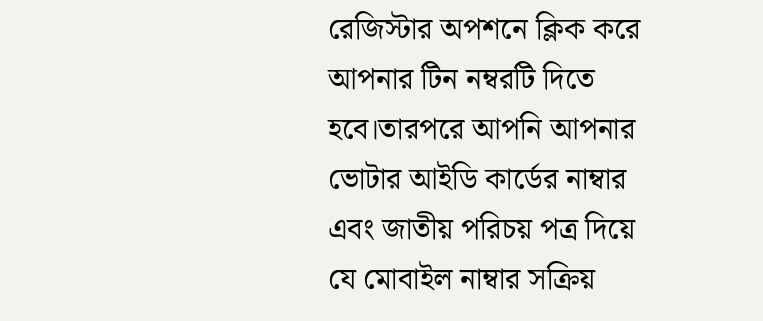রেজিস্টার অপশনে ক্লিক করে আপনার টিন নম্বরটি দিতে হবে।তারপরে আপনি আপনার ভোটার আইডি কার্ডের নাম্বার এবং জাতীয় পরিচয় পত্র দিয়ে যে মোবাইল নাম্বার সক্রিয়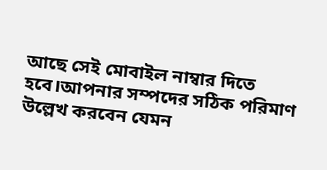আছে সেই মোবাইল নাম্বার দিতে হবে।আপনার সম্পদের সঠিক পরিমাণ উল্লেখ করবেন যেমন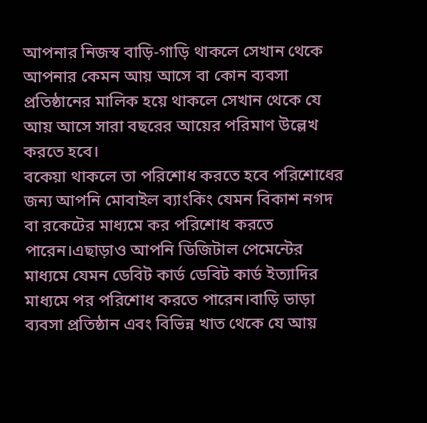আপনার নিজস্ব বাড়ি-গাড়ি থাকলে সেখান থেকে আপনার কেমন আয় আসে বা কোন ব্যবসা প্রতিষ্ঠানের মালিক হয়ে থাকলে সেখান থেকে যে আয় আসে সারা বছরের আয়ের পরিমাণ উল্লেখ করতে হবে।
বকেয়া থাকলে তা পরিশোধ করতে হবে পরিশোধের জন্য আপনি মোবাইল ব্যাংকিং যেমন বিকাশ নগদ বা রকেটের মাধ্যমে কর পরিশোধ করতে পারেন।এছাড়াও আপনি ডিজিটাল পেমেন্টের মাধ্যমে যেমন ডেবিট কার্ড ডেবিট কার্ড ইত্যাদির মাধ্যমে পর পরিশোধ করতে পারেন।বাড়ি ভাড়া ব্যবসা প্রতিষ্ঠান এবং বিভিন্ন খাত থেকে যে আয়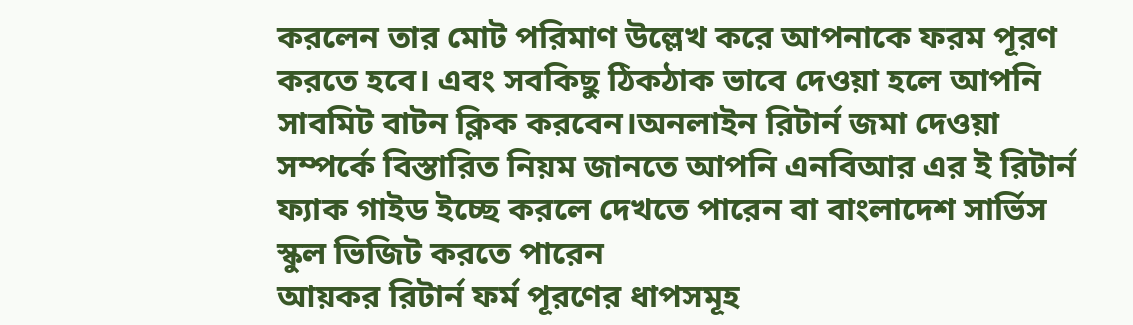করলেন তার মোট পরিমাণ উল্লেখ করে আপনাকে ফরম পূরণ করতে হবে। এবং সবকিছু ঠিকঠাক ভাবে দেওয়া হলে আপনি সাবমিট বাটন ক্লিক করবেন।অনলাইন রিটার্ন জমা দেওয়া সম্পর্কে বিস্তারিত নিয়ম জানতে আপনি এনবিআর এর ই রিটার্ন ফ্যাক গাইড ইচ্ছে করলে দেখতে পারেন বা বাংলাদেশ সার্ভিস স্কুল ভিজিট করতে পারেন
আয়কর রিটার্ন ফর্ম পূরণের ধাপসমূহ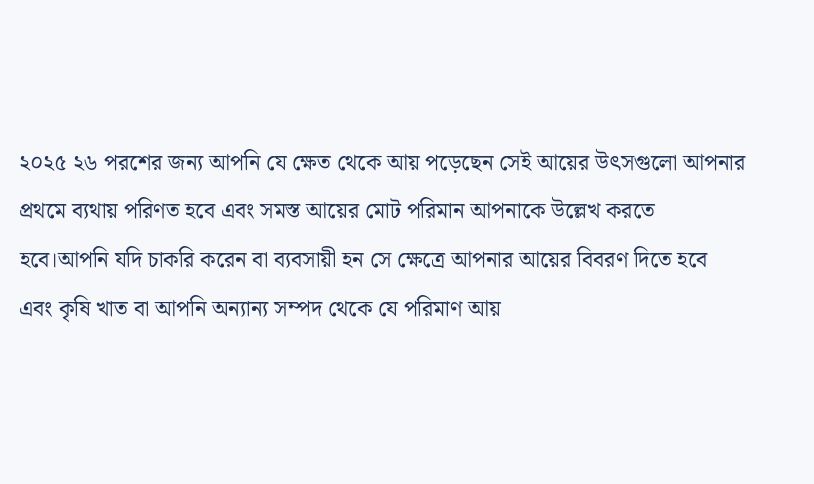২০২৫ ২৬ পরশের জন্য আপনি যে ক্ষেত থেকে আয় পড়েছেন সেই আয়ের উৎসগুলো আপনার
প্রথমে ব্যথায় পরিণত হবে এবং সমস্ত আয়ের মোট পরিমান আপনাকে উল্লেখ করতে
হবে।আপনি যদি চাকরি করেন বা ব্যবসায়ী হন সে ক্ষেত্রে আপনার আয়ের বিবরণ দিতে হবে
এবং কৃষি খাত বা আপনি অন্যান্য সম্পদ থেকে যে পরিমাণ আয়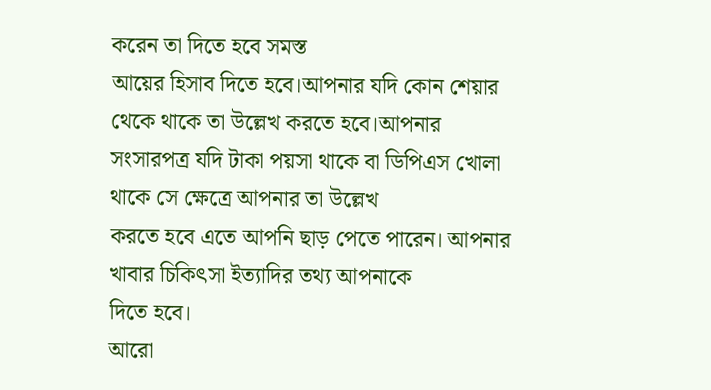করেন তা দিতে হবে সমস্ত
আয়ের হিসাব দিতে হবে।আপনার যদি কোন শেয়ার থেকে থাকে তা উল্লেখ করতে হবে।আপনার
সংসারপত্র যদি টাকা পয়সা থাকে বা ডিপিএস খোলা থাকে সে ক্ষেত্রে আপনার তা উল্লেখ
করতে হবে এতে আপনি ছাড় পেতে পারেন। আপনার খাবার চিকিৎসা ইত্যাদির তথ্য আপনাকে
দিতে হবে।
আরো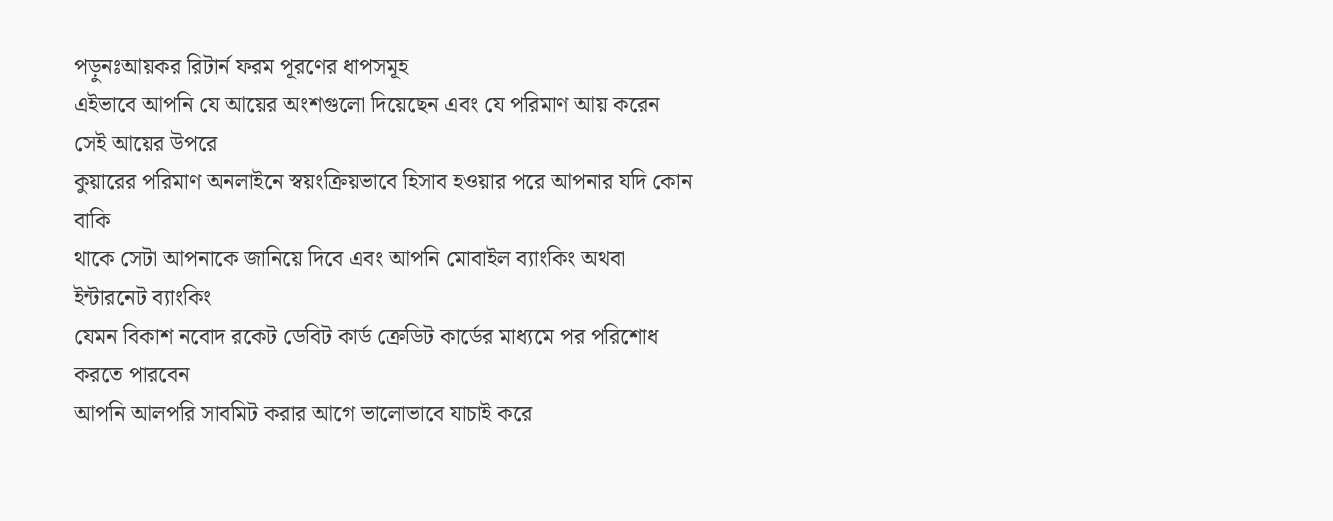পড়ুনঃআয়কর রিটার্ন ফরম পূরণের ধাপসমূহ
এইভাবে আপনি যে আয়ের অংশগুলো দিয়েছেন এবং যে পরিমাণ আয় করেন সেই আয়ের উপরে
কুয়ারের পরিমাণ অনলাইনে স্বয়ংক্রিয়ভাবে হিসাব হওয়ার পরে আপনার যদি কোন বাকি
থাকে সেটা আপনাকে জানিয়ে দিবে এবং আপনি মোবাইল ব্যাংকিং অথবা ইন্টারনেট ব্যাংকিং
যেমন বিকাশ নবোদ রকেট ডেবিট কার্ড ক্রেডিট কার্ডের মাধ্যমে পর পরিশোধ করতে পারবেন
আপনি আলপরি সাবমিট করার আগে ভালোভাবে যাচাই করে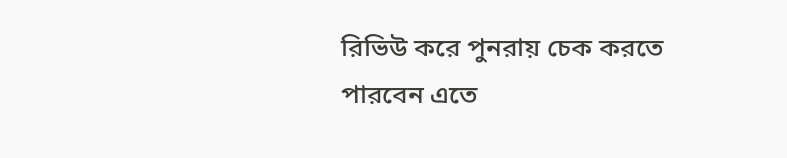রিভিউ করে পুনরায় চেক করতে
পারবেন এতে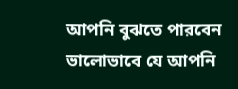আপনি বুঝতে পারবেন ভালোভাবে যে আপনি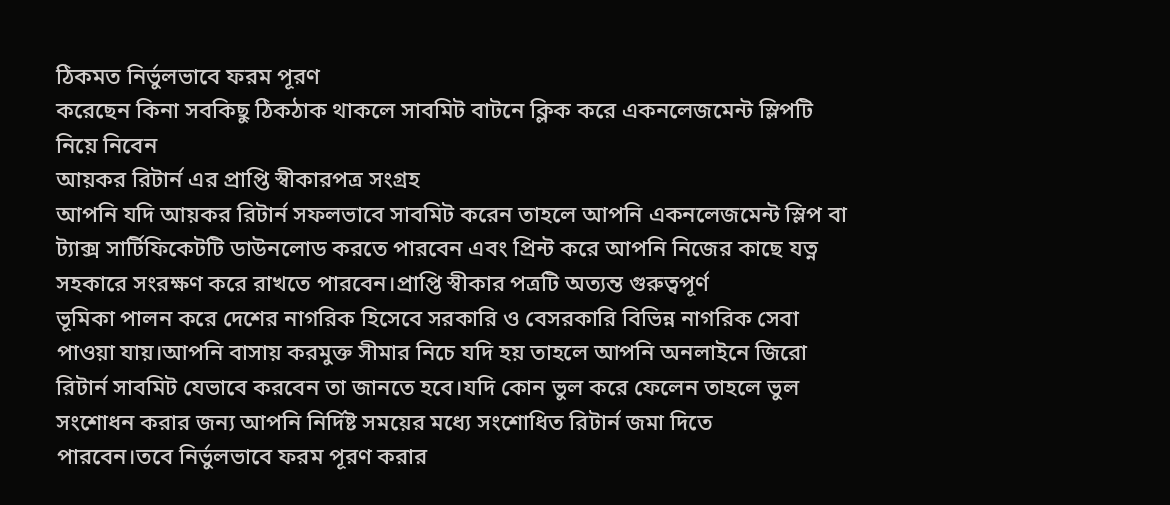ঠিকমত নির্ভুলভাবে ফরম পূরণ
করেছেন কিনা সবকিছু ঠিকঠাক থাকলে সাবমিট বাটনে ক্লিক করে একনলেজমেন্ট স্লিপটি
নিয়ে নিবেন
আয়কর রিটার্ন এর প্রাপ্তি স্বীকারপত্র সংগ্রহ
আপনি যদি আয়কর রিটার্ন সফলভাবে সাবমিট করেন তাহলে আপনি একনলেজমেন্ট স্লিপ বা
ট্যাক্স সার্টিফিকেটটি ডাউনলোড করতে পারবেন এবং প্রিন্ট করে আপনি নিজের কাছে যত্ন
সহকারে সংরক্ষণ করে রাখতে পারবেন।প্রাপ্তি স্বীকার পত্রটি অত্যন্ত গুরুত্বপূর্ণ
ভূমিকা পালন করে দেশের নাগরিক হিসেবে সরকারি ও বেসরকারি বিভিন্ন নাগরিক সেবা
পাওয়া যায়।আপনি বাসায় করমুক্ত সীমার নিচে যদি হয় তাহলে আপনি অনলাইনে জিরো
রিটার্ন সাবমিট যেভাবে করবেন তা জানতে হবে।যদি কোন ভুল করে ফেলেন তাহলে ভুল
সংশোধন করার জন্য আপনি নির্দিষ্ট সময়ের মধ্যে সংশোধিত রিটার্ন জমা দিতে
পারবেন।তবে নির্ভুলভাবে ফরম পূরণ করার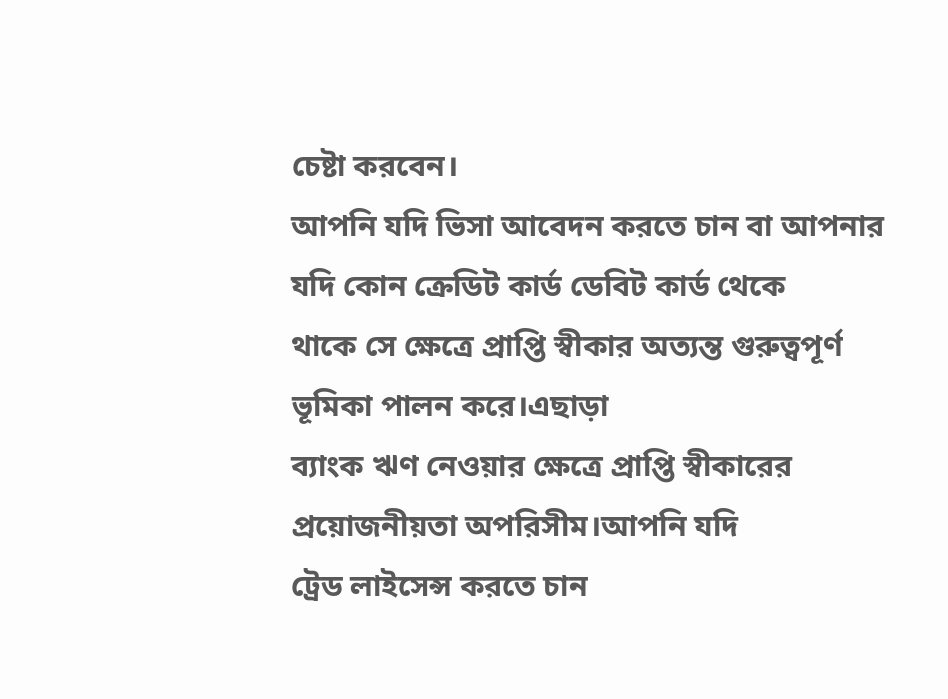চেষ্টা করবেন।
আপনি যদি ভিসা আবেদন করতে চান বা আপনার যদি কোন ক্রেডিট কার্ড ডেবিট কার্ড থেকে
থাকে সে ক্ষেত্রে প্রাপ্তি স্বীকার অত্যন্ত গুরুত্বপূর্ণ ভূমিকা পালন করে।এছাড়া
ব্যাংক ঋণ নেওয়ার ক্ষেত্রে প্রাপ্তি স্বীকারের প্রয়োজনীয়তা অপরিসীম।আপনি যদি
ট্রেড লাইসেন্স করতে চান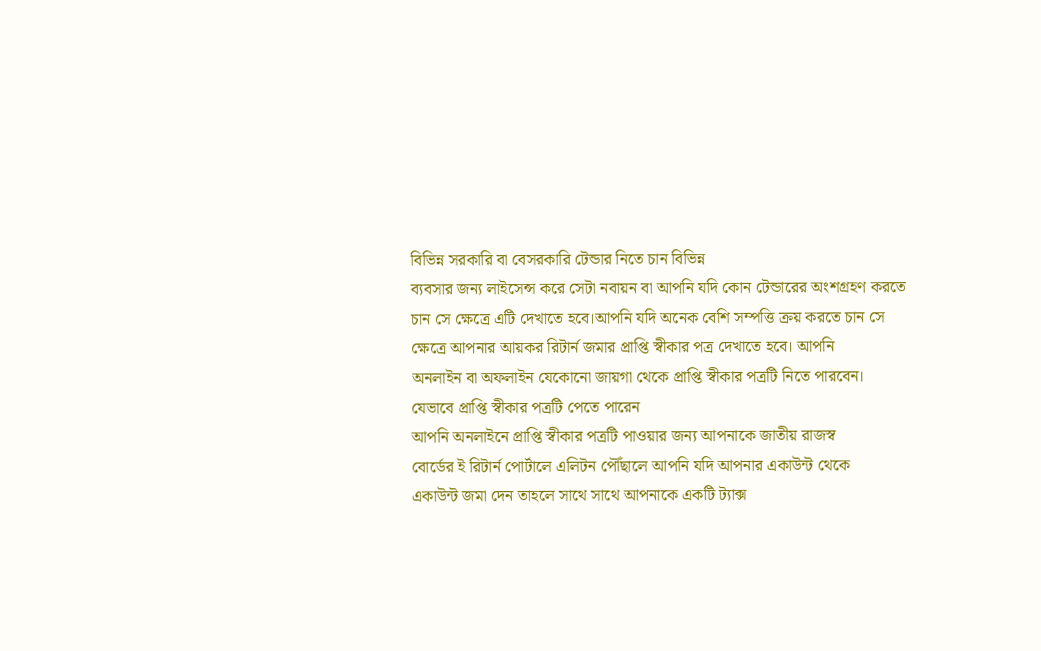বিভিন্ন সরকারি বা বেসরকারি টেন্ডার নিতে চান বিভিন্ন
ব্যবসার জন্য লাইসেন্স করে সেটা নবায়ন বা আপনি যদি কোন টেন্ডারের অংশগ্রহণ করতে
চান সে ক্ষেত্রে এটি দেখাতে হবে।আপনি যদি অনেক বেশি সম্পত্তি ক্রয় করতে চান সে
ক্ষেত্রে আপনার আয়কর রিটার্ন জমার প্রাপ্তি স্বীকার পত্র দেখাতে হবে। আপনি
অনলাইন বা অফলাইন যেকোনো জায়গা থেকে প্রাপ্তি স্বীকার পত্রটি নিতে পারবেন।
যেভাবে প্রাপ্তি স্বীকার পত্রটি পেতে পারেন
আপনি অনলাইনে প্রাপ্তি স্বীকার পত্রটি পাওয়ার জন্য আপনাকে জাতীয় রাজস্ব
বোর্ডের ই রিটার্ন পোর্টালে এলিটন পৌঁছালে আপনি যদি আপনার একাউন্ট থেকে
একাউন্ট জমা দেন তাহলে সাথে সাথে আপনাকে একটি ট্যাক্স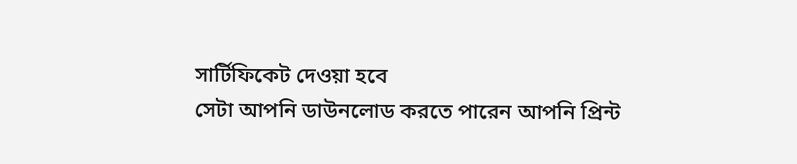সার্টিফিকেট দেওয়া হবে
সেটা আপনি ডাউনলোড করতে পারেন আপনি প্রিন্ট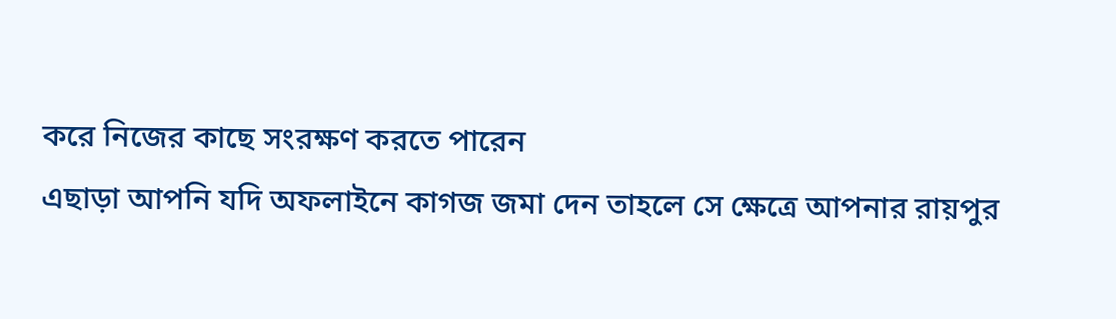করে নিজের কাছে সংরক্ষণ করতে পারেন
এছাড়া আপনি যদি অফলাইনে কাগজ জমা দেন তাহলে সে ক্ষেত্রে আপনার রায়পুর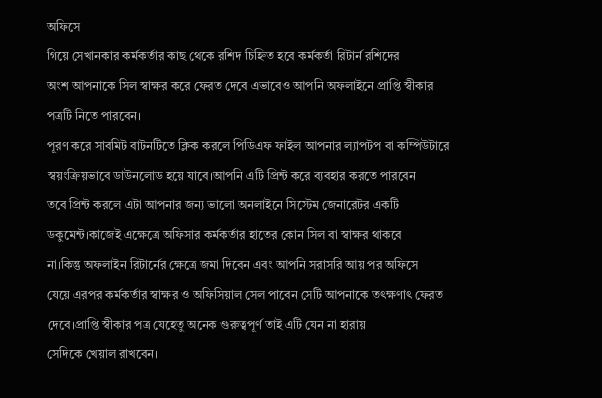অফিসে
গিয়ে সেখানকার কর্মকর্তার কাছ থেকে রশিদ চিহ্নিত হবে কর্মকর্তা রিটার্ন রশিদের
অংশ আপনাকে সিল স্বাক্ষর করে ফেরত দেবে এভাবেও আপনি অফলাইনে প্রাপ্তি স্বীকার
পত্রটি নিতে পারবেন।
পূরণ করে সাবমিট বাটনটিতে ক্লিক করলে পিডিএফ ফাইল আপনার ল্যাপটপ বা কম্পিউটারে
স্বয়ংক্রিয়ভাবে ডাউনলোড হয়ে যাবে।আপনি এটি প্রিন্ট করে ব্যবহার করতে পারবেন
তবে প্রিন্ট করলে এটা আপনার জন্য ভালো অনলাইনে সিস্টেম জেনারেটর একটি
ডকুমেন্ট।কাজেই এক্ষেত্রে অফিসার কর্মকর্তার হাতের কোন সিল বা স্বাক্ষর থাকবে
না।কিন্তু অফলাইন রিটার্নের ক্ষেত্রে জমা দিবেন এবং আপনি সরাসরি আয় পর অফিসে
যেয়ে এরপর কর্মকর্তার স্বাক্ষর ও অফিসিয়াল সেল পাবেন সেটি আপনাকে তৎক্ষণাৎ ফেরত
দেবে।প্রাপ্তি স্বীকার পত্র যেহেতু অনেক গুরুত্বপূর্ণ তাই এটি যেন না হারায়
সেদিকে খেয়াল রাখবেন।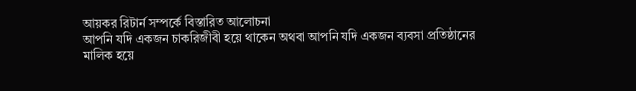আয়কর রিটার্ন সম্পর্কে বিস্তারিত আলোচনা
আপনি যদি একজন চাকরিজীবী হয়ে থাকেন অথবা আপনি যদি একজন ব্যবসা প্রতিষ্ঠানের
মালিক হয়ে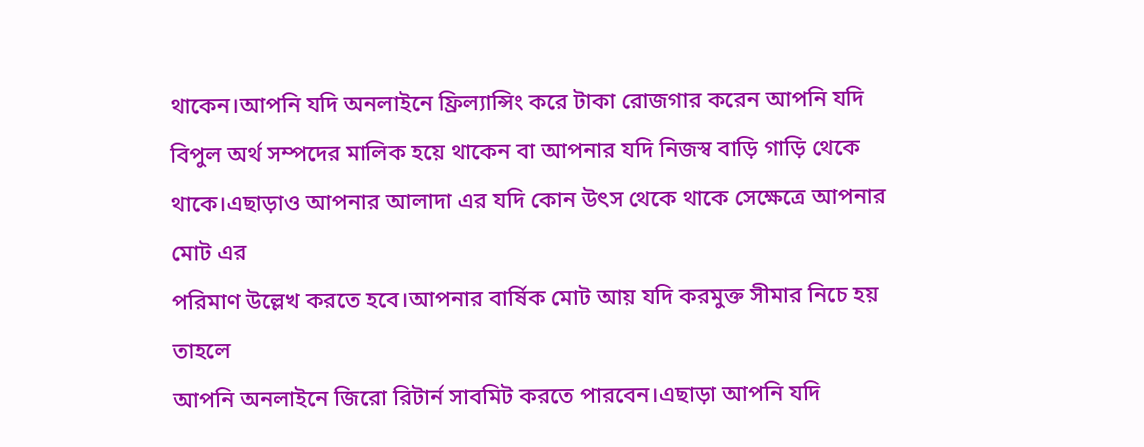থাকেন।আপনি যদি অনলাইনে ফ্রিল্যান্সিং করে টাকা রোজগার করেন আপনি যদি
বিপুল অর্থ সম্পদের মালিক হয়ে থাকেন বা আপনার যদি নিজস্ব বাড়ি গাড়ি থেকে
থাকে।এছাড়াও আপনার আলাদা এর যদি কোন উৎস থেকে থাকে সেক্ষেত্রে আপনার মোট এর
পরিমাণ উল্লেখ করতে হবে।আপনার বার্ষিক মোট আয় যদি করমুক্ত সীমার নিচে হয় তাহলে
আপনি অনলাইনে জিরো রিটার্ন সাবমিট করতে পারবেন।এছাড়া আপনি যদি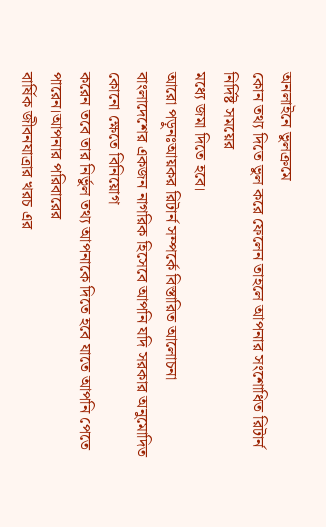অনলাইনে ভুলক্রমে
কোন তথ্য দিতে ভুল করে ফেলেন তাহলে আপনার সংশোধিত রিটার্ন নির্দিষ্ট সময়ের
মধ্যে জমা দিতে হবে।
আরো পড়ুনঃআয়কর রিটার্ন সম্পর্কে বিস্তারিত আলোচনা
বাংলাদেশের একজন নাগরিক হিসেবে আপনি যদি সরকার অনুমোদিত কোনো ক্ষেতে বিনিয়োগ
করেন তবে তার নির্ভুল তথ্য আপনাকে দিতে হবে যাতে আপনি পেতে পারেন।আপনার পরিবারের
বার্ষিক জীবনযাত্রার খরচ এর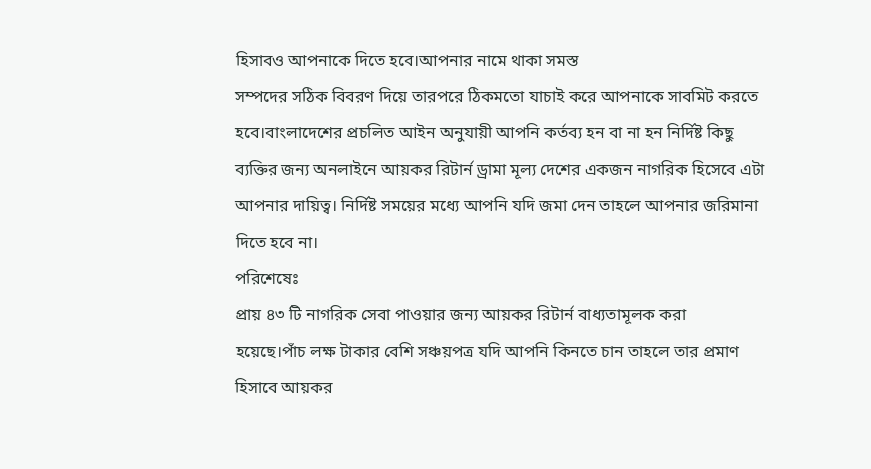হিসাবও আপনাকে দিতে হবে।আপনার নামে থাকা সমস্ত
সম্পদের সঠিক বিবরণ দিয়ে তারপরে ঠিকমতো যাচাই করে আপনাকে সাবমিট করতে
হবে।বাংলাদেশের প্রচলিত আইন অনুযায়ী আপনি কর্তব্য হন বা না হন নির্দিষ্ট কিছু
ব্যক্তির জন্য অনলাইনে আয়কর রিটার্ন ড্রামা মূল্য দেশের একজন নাগরিক হিসেবে এটা
আপনার দায়িত্ব। নির্দিষ্ট সময়ের মধ্যে আপনি যদি জমা দেন তাহলে আপনার জরিমানা
দিতে হবে না।
পরিশেষেঃ
প্রায় ৪৩ টি নাগরিক সেবা পাওয়ার জন্য আয়কর রিটার্ন বাধ্যতামূলক করা
হয়েছে।পাঁচ লক্ষ টাকার বেশি সঞ্চয়পত্র যদি আপনি কিনতে চান তাহলে তার প্রমাণ
হিসাবে আয়কর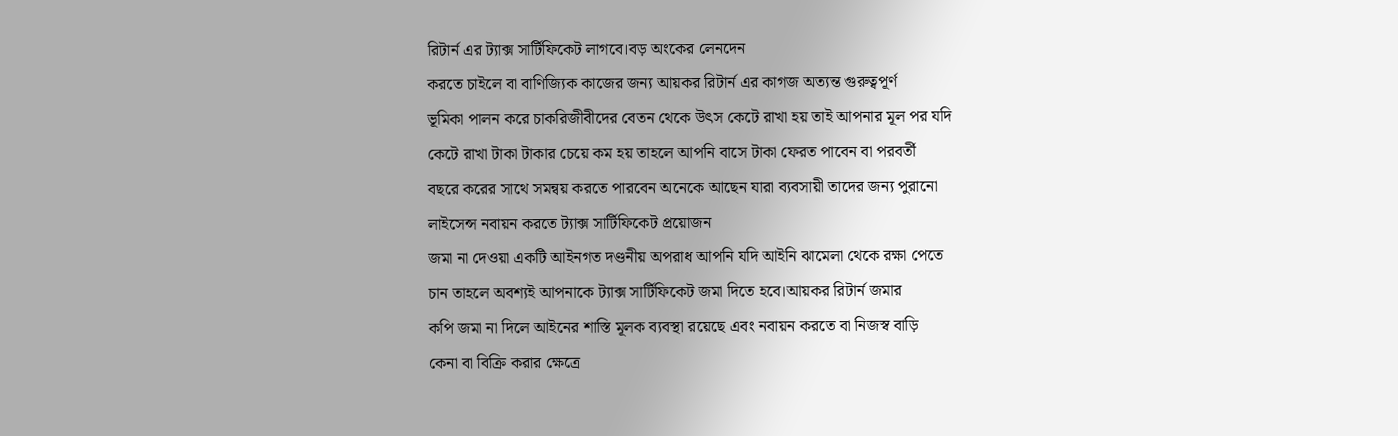রিটার্ন এর ট্যাক্স সার্টিফিকেট লাগবে।বড় অংকের লেনদেন
করতে চাইলে বা বাণিজ্যিক কাজের জন্য আয়কর রিটার্ন এর কাগজ অত্যন্ত গুরুত্বপূর্ণ
ভূমিকা পালন করে চাকরিজীবীদের বেতন থেকে উৎস কেটে রাখা হয় তাই আপনার মূল পর যদি
কেটে রাখা টাকা টাকার চেয়ে কম হয় তাহলে আপনি বাসে টাকা ফেরত পাবেন বা পরবর্তী
বছরে করের সাথে সমন্বয় করতে পারবেন অনেকে আছেন যারা ব্যবসায়ী তাদের জন্য পুরানো
লাইসেন্স নবায়ন করতে ট্যাক্স সার্টিফিকেট প্রয়োজন
জমা না দেওয়া একটি আইনগত দণ্ডনীয় অপরাধ আপনি যদি আইনি ঝামেলা থেকে রক্ষা পেতে
চান তাহলে অবশ্যই আপনাকে ট্যাক্স সার্টিফিকেট জমা দিতে হবে।আয়কর রিটার্ন জমার
কপি জমা না দিলে আইনের শাস্তি মূলক ব্যবস্থা রয়েছে এবং নবায়ন করতে বা নিজস্ব বাড়ি
কেনা বা বিক্রি করার ক্ষেত্রে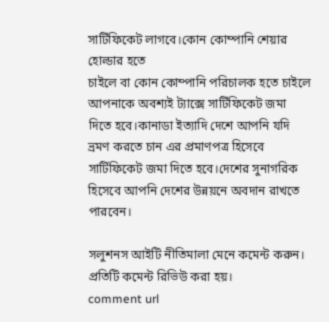সার্টিফিকেট লাগবে।কোন কোম্পানি শেয়ার হোল্ডার হতে
চাইলে বা কোন কোম্পানি পরিচালক হতে চাইলে আপনাকে অবশ্যই ট্যাক্সে সার্টিফিকেট জমা
দিতে হবে।কানাডা ইত্যাদি দেশে আপনি যদি ভ্রমণ করতে চান এর প্রমাণপত্র হিসেবে
সার্টিফিকেট জমা দিতে হবে।দেশের সুনাগরিক হিসেবে আপনি দেশের উন্নয়নে অবদান রাখতে
পারবেন।

সলুশনস আইটি নীতিমালা মেনে কমেন্ট করুন। প্রতিটি কমেন্ট রিভিউ করা হয়।
comment url